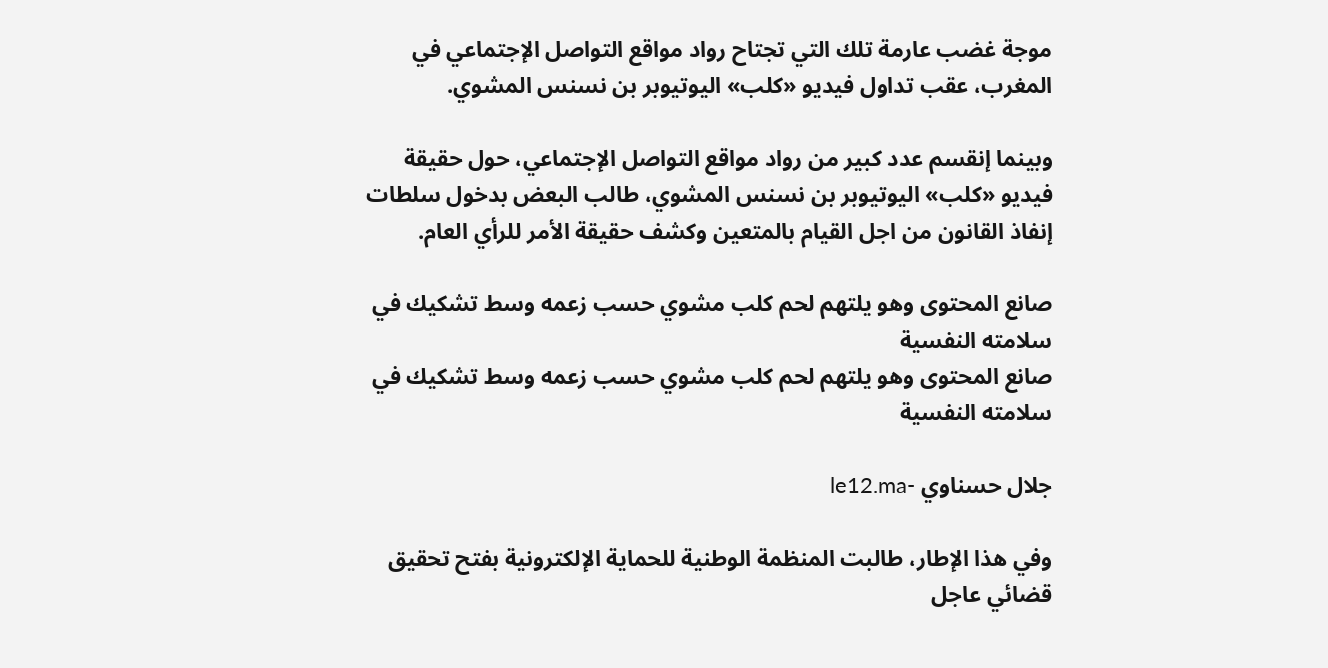موجة غضب عارمة تلك التي تجتاح رواد مواقع التواصل الإجتماعي في المغرب، عقب تداول فيديو «كلب» اليوتيوبر بن نسنس المشوي.

وبينما إنقسم عدد كبير من رواد مواقع التواصل الإجتماعي، حول حقيقة  فيديو «كلب» اليوتيوبر بن نسنس المشوي، طالب البعض بدخول سلطات إنفاذ القانون من اجل القيام بالمتعين وكشف حقيقة الأمر للرأي العام.

صانع المحتوى وهو يلتهم لحم كلب مشوي حسب زعمه وسط تشكيك في سلامته النفسية
صانع المحتوى وهو يلتهم لحم كلب مشوي حسب زعمه وسط تشكيك في سلامته النفسية

جلال حسناوي -le12.ma

وفي هذا الإطار، طالبت المنظمة الوطنية للحماية الإلكترونية بفتح تحقيق قضائي عاجل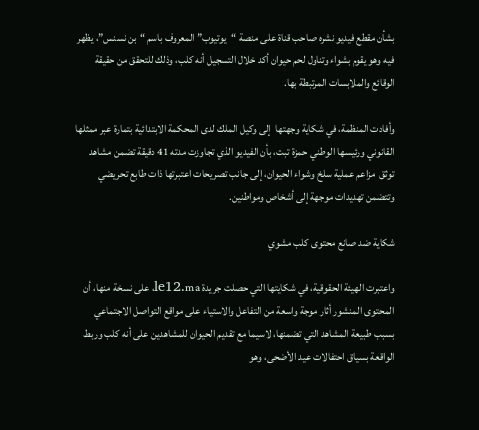بشأن مقطع فيديو نشره صاحب قناة على منصة “يوتيوب” المعروف باسم “بن نسنس”، يظهر فيه وهو يقوم بشواء وتناول لحم حيوان أكد خلال التسجيل أنه كلب، وذلك للتحقق من حقيقة الوقائع والملابسات المرتبطة بها.

وأفادت المنظمة، في شكاية وجهتها  إلى وكيل الملك لدى المحكمة الابتدائية بتمارة عبر ممثلها القانوني ورئيسها الوطني حمزة تبت، بأن الفيديو الذي تجاوزت مدته 41 دقيقة تضمن مشاهد توثق  مزاعم عملية سلخ وشواء الحيوان، إلى جانب تصريحات اعتبرتها ذات طابع تحريضي وتتضمن تهديدات موجهة إلى أشخاص ومواطنين.

شكاية ضد صانع محتوى كلب مشوي

واعتبرت الهيئة الحقوقية، في شكايتها التي حصلت جريدة le12.ma، على نسخة منها، أن المحتوى المنشور أثار موجة واسعة من التفاعل والاستياء على مواقع التواصل الاجتماعي بسبب طبيعة المشاهد التي تضمنها، لاسيما مع تقديم الحيوان للمشاهدين على أنه كلب وربط الواقعة بسياق احتفالات عيد الأضحى، وهو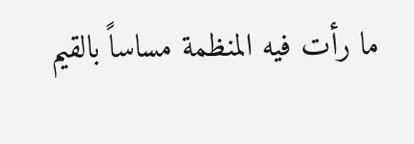ما رأت فيه المنظمة مساساً بالقيم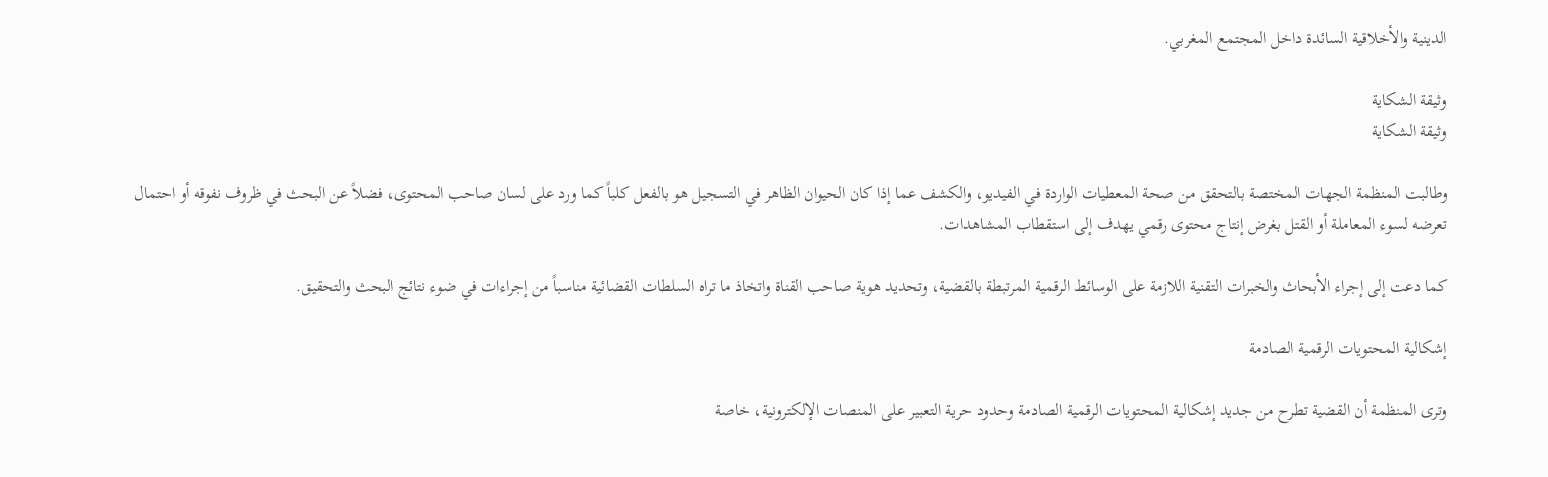الدينية والأخلاقية السائدة داخل المجتمع المغربي.

وثيقة الشكاية
وثيقة الشكاية

وطالبت المنظمة الجهات المختصة بالتحقق من صحة المعطيات الواردة في الفيديو، والكشف عما إذا كان الحيوان الظاهر في التسجيل هو بالفعل كلباً كما ورد على لسان صاحب المحتوى، فضلاً عن البحث في ظروف نفوقه أو احتمال تعرضه لسوء المعاملة أو القتل بغرض إنتاج محتوى رقمي يهدف إلى استقطاب المشاهدات.

كما دعت إلى إجراء الأبحاث والخبرات التقنية اللازمة على الوسائط الرقمية المرتبطة بالقضية، وتحديد هوية صاحب القناة واتخاذ ما تراه السلطات القضائية مناسباً من إجراءات في ضوء نتائج البحث والتحقيق.

إشكالية المحتويات الرقمية الصادمة

وترى المنظمة أن القضية تطرح من جديد إشكالية المحتويات الرقمية الصادمة وحدود حرية التعبير على المنصات الإلكترونية، خاصة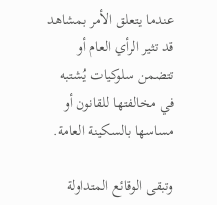عندما يتعلق الأمر بمشاهد قد تثير الرأي العام أو تتضمن سلوكيات يُشتبه في مخالفتها للقانون أو مساسها بالسكينة العامة.

وتبقى الوقائع المتداولة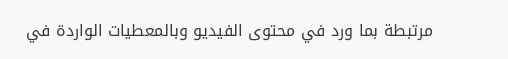مرتبطة بما ورد في محتوى الفيديو وبالمعطيات الواردة في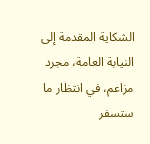الشكاية المقدمة إلى النيابة العامة، مجرد مزاعم، في انتظار ما ستسفر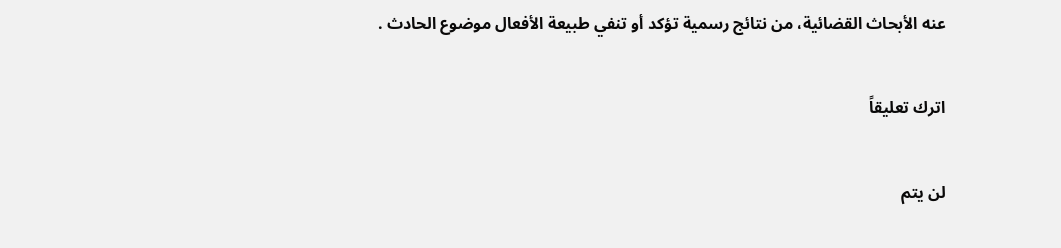عنه الأبحاث القضائية، من نتائج رسمية تؤكد أو تنفي طبيعة الأفعال موضوع الحادث .

اترك تعليقاً

لن يتم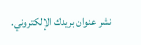نشر عنوان بريدك الإلكتروني.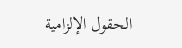الحقول الإلزامية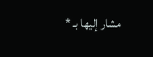مشار إليها بـ *